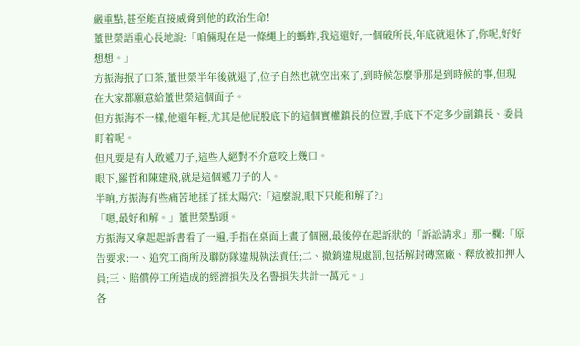嚴重點,甚至能直接威脅到他的政治生命!
董世榮語重心長地說:「咱倆現在是一條繩上的螞蚱,我這還好,一個破所長,年底就退休了,你呢,好好想想。」
方振海抿了口茶,董世榮半年後就退了,位子自然也就空出來了,到時候怎麼爭那是到時候的事,但現在大家都願意給董世榮這個面子。
但方振海不一樣,他還年輕,尤其是他屁股底下的這個實權鎮長的位置,手底下不定多少副鎮長、委員盯着呢。
但凡要是有人敢遞刀子,這些人絕對不介意咬上幾口。
眼下,羅哲和陳建飛,就是這個遞刀子的人。
半晌,方振海有些痛苦地揉了揉太陽穴:「這麼說,眼下只能和解了?」
「嗯,最好和解。」董世榮點頭。
方振海又拿起起訴書看了一遍,手指在桌面上畫了個圈,最後停在起訴狀的「訴訟請求」那一欄:「原告要求:一、追究工商所及聯防隊違規執法責任;二、撤銷違規處罰,包括解封磚窯廠、釋放被扣押人員;三、賠償停工所造成的經濟損失及名譽損失共計一萬元。」
各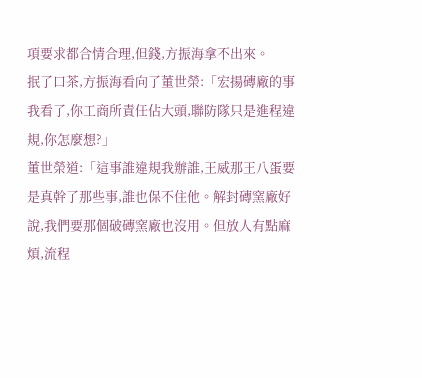項要求都合情合理,但錢,方振海拿不出來。
抿了口茶,方振海看向了董世榮:「宏揚磚廠的事我看了,你工商所責任佔大頭,聯防隊只是進程違規,你怎麼想?」
董世榮道:「這事誰違規我辦誰,王威那王八蛋要是真幹了那些事,誰也保不住他。解封磚窯廠好說,我們要那個破磚窯廠也沒用。但放人有點麻煩,流程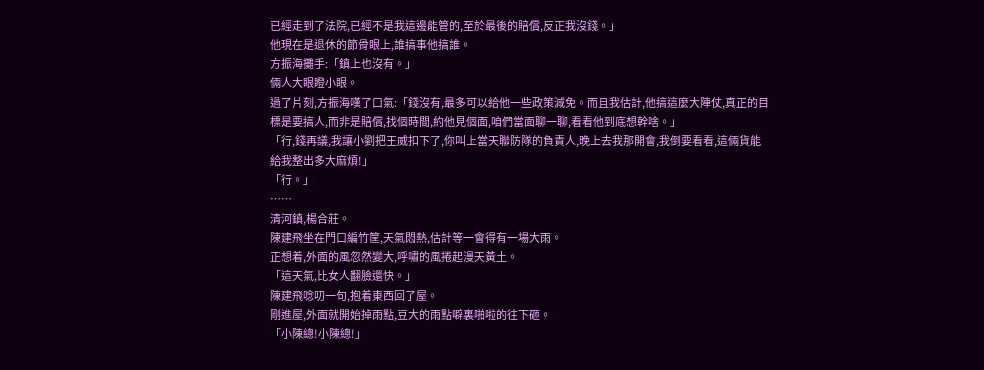已經走到了法院,已經不是我這邊能管的,至於最後的賠償,反正我沒錢。」
他現在是退休的節骨眼上,誰搞事他搞誰。
方振海攤手:「鎮上也沒有。」
倆人大眼瞪小眼。
過了片刻,方振海嘆了口氣:「錢沒有,最多可以給他一些政策減免。而且我估計,他搞這麼大陣仗,真正的目標是要搞人,而非是賠償,找個時間,約他見個面,咱們當面聊一聊,看看他到底想幹啥。」
「行,錢再議,我讓小劉把王威扣下了,你叫上當天聯防隊的負責人,晚上去我那開會,我倒要看看,這倆貨能給我整出多大麻煩!」
「行。」
……
清河鎮,楊合莊。
陳建飛坐在門口編竹筐,天氣悶熱,估計等一會得有一場大雨。
正想着,外面的風忽然變大,呼嘯的風捲起漫天黃土。
「這天氣,比女人翻臉還快。」
陳建飛唸叨一句,抱着東西回了屋。
剛進屋,外面就開始掉雨點,豆大的雨點噼裏啪啦的往下砸。
「小陳總!小陳總!」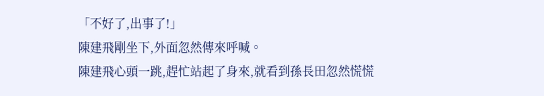「不好了,出事了!」
陳建飛剛坐下,外面忽然傳來呼喊。
陳建飛心頭一跳,趕忙站起了身來,就看到孫長田忽然慌慌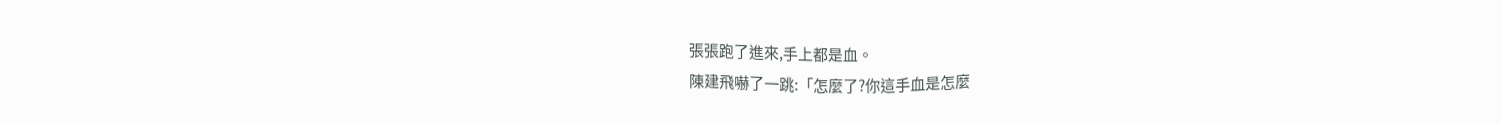張張跑了進來,手上都是血。
陳建飛嚇了一跳:「怎麼了?你這手血是怎麼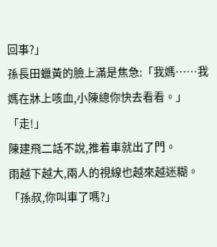回事?」
孫長田蠟黃的臉上滿是焦急:「我媽……我媽在牀上咳血,小陳總你快去看看。」
「走!」
陳建飛二話不說,推着車就出了門。
雨越下越大,兩人的視線也越來越迷糊。
「孫叔,你叫車了嗎?」